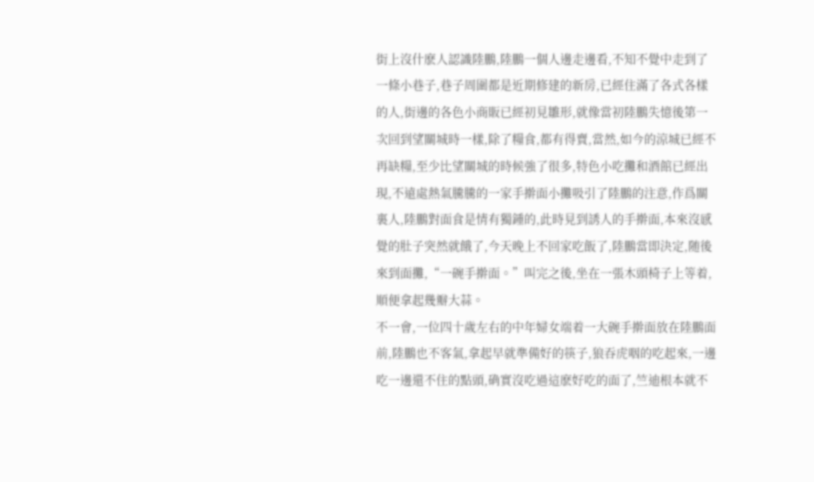街上沒什麽人認識陸鵬,陸鵬一個人邊走邊看,不知不覺中走到了一條小巷子,巷子周圍都是近期修建的新房,已經住滿了各式各樣的人,街邊的各色小商販已經初見雛形,就像當初陸鵬失憶後第一次回到望關城時一樣,除了糧食,都有得賣,當然,如今的涼城已經不再缺糧,至少比望關城的時候強了很多,特色小吃攤和酒館已經出現,不遠處熱氣騰騰的一家手擀面小攤吸引了陸鵬的注意,作爲關裏人,陸鵬對面食是情有獨鍾的,此時見到誘人的手擀面,本來沒感覺的肚子突然就餓了,今天晚上不回家吃飯了,陸鵬當即決定,随後來到面攤,“一碗手擀面。”叫完之後,坐在一張木頭椅子上等着,順便拿起幾瓣大蒜。
不一會,一位四十歲左右的中年婦女端着一大碗手擀面放在陸鵬面前,陸鵬也不客氣,拿起早就準備好的筷子,狼吞虎咽的吃起來,一邊吃一邊還不住的點頭,确實沒吃過這麽好吃的面了,竺迪根本就不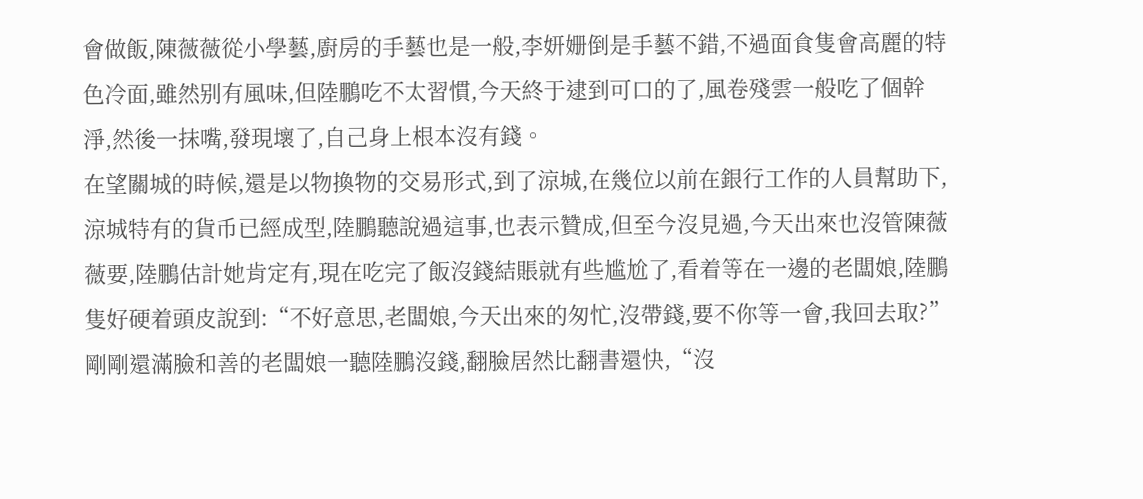會做飯,陳薇薇從小學藝,廚房的手藝也是一般,李妍姗倒是手藝不錯,不過面食隻會高麗的特色冷面,雖然别有風味,但陸鵬吃不太習慣,今天終于逮到可口的了,風卷殘雲一般吃了個幹淨,然後一抹嘴,發現壞了,自己身上根本沒有錢。
在望關城的時候,還是以物換物的交易形式,到了涼城,在幾位以前在銀行工作的人員幫助下,涼城特有的貨币已經成型,陸鵬聽說過這事,也表示贊成,但至今沒見過,今天出來也沒管陳薇薇要,陸鵬估計她肯定有,現在吃完了飯沒錢結賬就有些尴尬了,看着等在一邊的老闆娘,陸鵬隻好硬着頭皮說到:“不好意思,老闆娘,今天出來的匆忙,沒帶錢,要不你等一會,我回去取?”
剛剛還滿臉和善的老闆娘一聽陸鵬沒錢,翻臉居然比翻書還快,“沒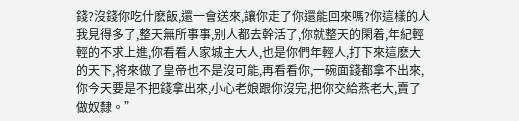錢?沒錢你吃什麽飯,還一會送來,讓你走了你還能回來嗎?你這樣的人我見得多了,整天無所事事,别人都去幹活了,你就整天的閑着,年紀輕輕的不求上進,你看看人家城主大人,也是你們年輕人,打下來這麽大的天下,将來做了皇帝也不是沒可能,再看看你,一碗面錢都拿不出來,你今天要是不把錢拿出來,小心老娘跟你沒完,把你交給燕老大,賣了做奴隸。”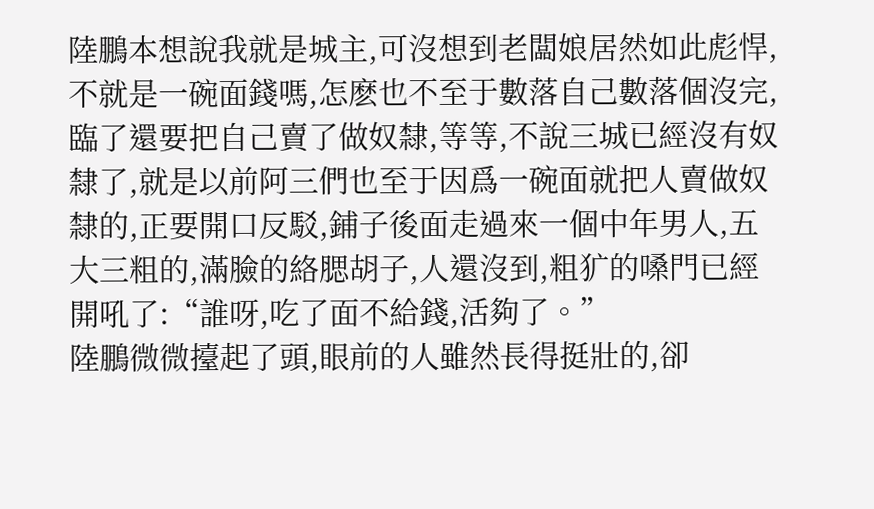陸鵬本想說我就是城主,可沒想到老闆娘居然如此彪悍,不就是一碗面錢嗎,怎麽也不至于數落自己數落個沒完,臨了還要把自己賣了做奴隸,等等,不說三城已經沒有奴隸了,就是以前阿三們也至于因爲一碗面就把人賣做奴隸的,正要開口反駁,鋪子後面走過來一個中年男人,五大三粗的,滿臉的絡腮胡子,人還沒到,粗犷的嗓門已經開吼了:“誰呀,吃了面不給錢,活夠了。”
陸鵬微微擡起了頭,眼前的人雖然長得挺壯的,卻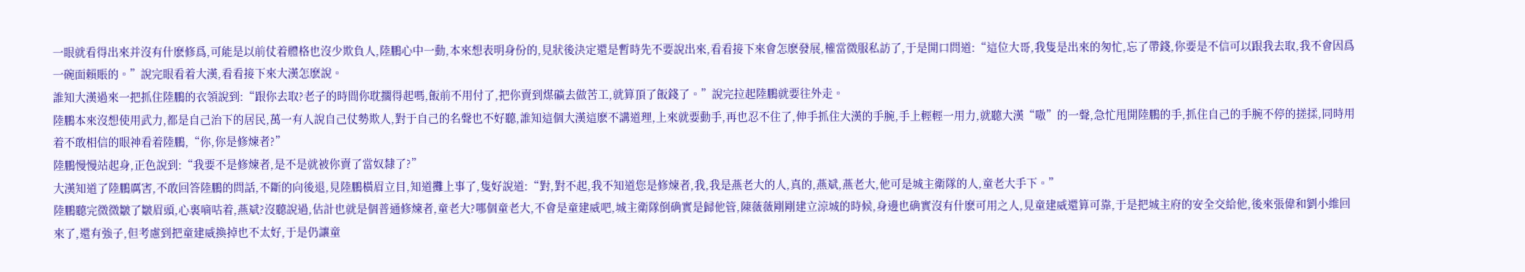一眼就看得出來并沒有什麽修爲,可能是以前仗着體格也沒少欺負人,陸鵬心中一動,本來想表明身份的,見狀後決定還是暫時先不要說出來,看看接下來會怎麽發展,權當微服私訪了,于是開口問道:“這位大哥,我隻是出來的匆忙,忘了帶錢,你要是不信可以跟我去取,我不會因爲一碗面賴賬的。”說完眼看着大漢,看看接下來大漢怎麽說。
誰知大漢過來一把抓住陸鵬的衣領說到:“跟你去取?老子的時間你耽擱得起嗎,飯前不用付了,把你賣到煤礦去做苦工,就算頂了飯錢了。”說完拉起陸鵬就要往外走。
陸鵬本來沒想使用武力,都是自己治下的居民,萬一有人說自己仗勢欺人,對于自己的名聲也不好聽,誰知這個大漢這麽不講道理,上來就要動手,再也忍不住了,伸手抓住大漢的手腕,手上輕輕一用力,就聽大漢“嗷”的一聲,急忙甩開陸鵬的手,抓住自己的手腕不停的搓揉,同時用着不敢相信的眼神看着陸鵬,“你,你是修煉者?”
陸鵬慢慢站起身,正色說到:“我要不是修煉者,是不是就被你賣了當奴隸了?”
大漢知道了陸鵬厲害,不敢回答陸鵬的問話,不斷的向後退,見陸鵬橫眉立目,知道攤上事了,隻好說道:“對,對不起,我不知道您是修煉者,我,我是燕老大的人,真的,燕斌,燕老大,他可是城主衛隊的人,童老大手下。”
陸鵬聽完微微皺了皺眉頭,心裏嘀咕着,燕斌?沒聽說過,估計也就是個普通修煉者,童老大?哪個童老大,不會是童建威吧,城主衛隊倒确實是歸他管,陳薇薇剛剛建立涼城的時候,身邊也确實沒有什麽可用之人,見童建威還算可靠,于是把城主府的安全交給他,後來張偉和劉小維回來了,還有強子,但考慮到把童建威換掉也不太好,于是仍讓童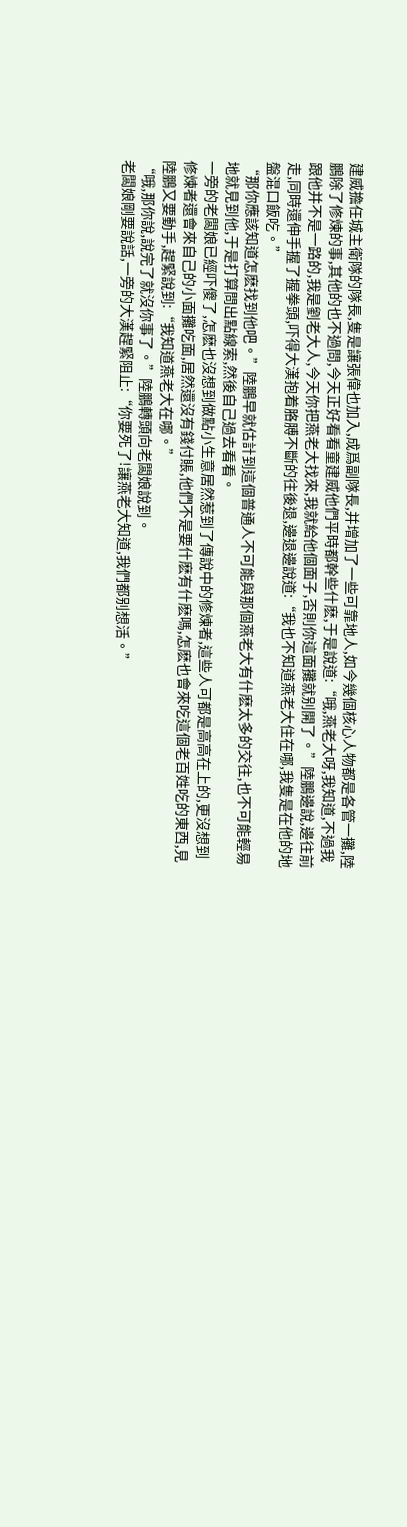建威擔任城主衛隊的隊長,隻是讓張偉也加入,成爲副隊長,并增加了一些可靠地人,如今幾個核心人物都是各管一攤,陸鵬除了修煉的事,其他的也不過問,今天正好看看童建威他們平時都幹些什麽,于是說道:“哦,燕老大呀,我知道,不過我跟他并不是一路的,我是劉老大人,今天你把燕老大找來,我就給他個面子,否則你這面攤就别開了。”陸鵬邊說,邊往前走,同時還伸手握了握拳頭,吓得大漢抱着胳膊不斷的往後退,邊退邊說道:“我也不知道燕老大住在哪,我隻是在他的地盤混口飯吃。”
“那你應該知道怎麽找到他吧。”陸鵬早就估計到這個普通人不可能與那個燕老大有什麽太多的交往,也不可能輕易地就見到他,于是打算問出點線索,然後自己過去看看。
一旁的老闆娘已經吓傻了,怎麽也沒想到做點小生意居然惹到了傳說中的修煉者,這些人可都是高高在上的,更沒想到修煉者還會來自己的小面攤吃面,居然還沒有錢付賬,他們不是要什麽有什麽嗎,怎麽也會來吃這個老百姓吃的東西,見陸鵬又要動手,趕緊說到:“我知道燕老大在哪。”
“哦,那你說,說完了就沒你事了。”陸鵬轉頭向老闆娘說到。
老闆娘剛要說話,一旁的大漢趕緊阻止:“你要死了!讓燕老大知道,我們都别想活。”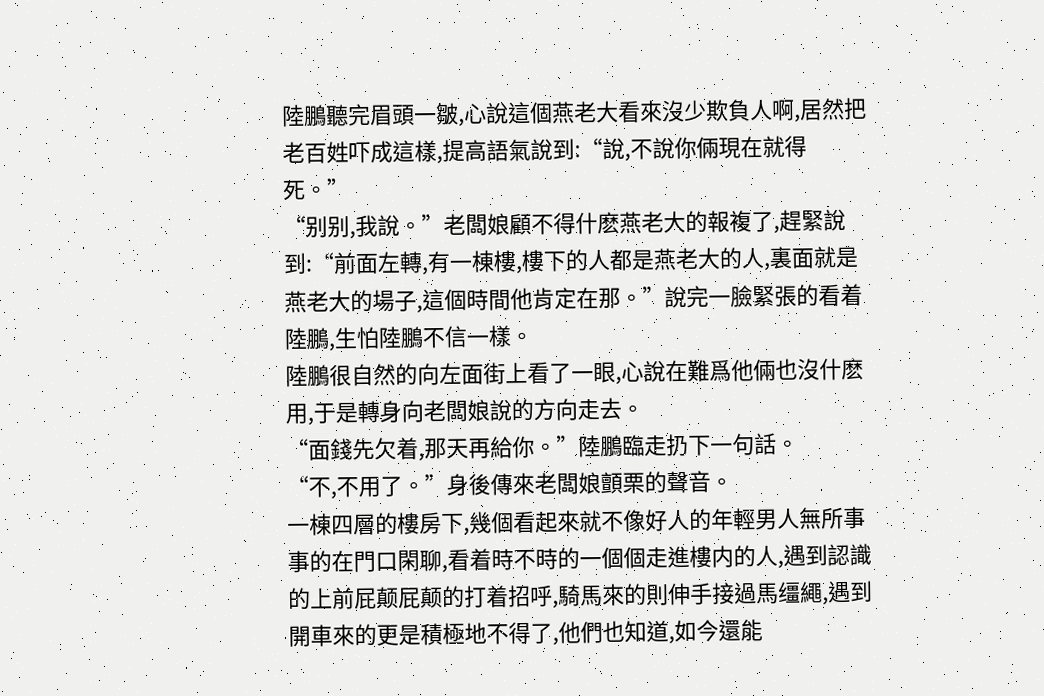陸鵬聽完眉頭一皺,心說這個燕老大看來沒少欺負人啊,居然把老百姓吓成這樣,提高語氣說到:“說,不說你倆現在就得死。”
“别别,我說。”老闆娘顧不得什麽燕老大的報複了,趕緊說到:“前面左轉,有一棟樓,樓下的人都是燕老大的人,裏面就是燕老大的場子,這個時間他肯定在那。”說完一臉緊張的看着陸鵬,生怕陸鵬不信一樣。
陸鵬很自然的向左面街上看了一眼,心說在難爲他倆也沒什麽用,于是轉身向老闆娘說的方向走去。
“面錢先欠着,那天再給你。”陸鵬臨走扔下一句話。
“不,不用了。”身後傳來老闆娘顫栗的聲音。
一棟四層的樓房下,幾個看起來就不像好人的年輕男人無所事事的在門口閑聊,看着時不時的一個個走進樓内的人,遇到認識的上前屁颠屁颠的打着招呼,騎馬來的則伸手接過馬缰繩,遇到開車來的更是積極地不得了,他們也知道,如今還能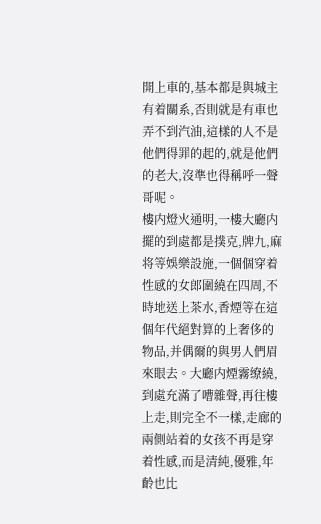開上車的,基本都是與城主有着關系,否則就是有車也弄不到汽油,這樣的人不是他們得罪的起的,就是他們的老大,沒準也得稱呼一聲哥呢。
樓内燈火通明,一樓大廳内擺的到處都是撲克,牌九,麻将等娛樂設施,一個個穿着性感的女郎圍繞在四周,不時地送上茶水,香煙等在這個年代絕對算的上奢侈的物品,并偶爾的與男人們眉來眼去。大廳内煙霧缭繞,到處充滿了嘈雜聲,再往樓上走,則完全不一樣,走廊的兩側站着的女孩不再是穿着性感,而是清純,優雅,年齡也比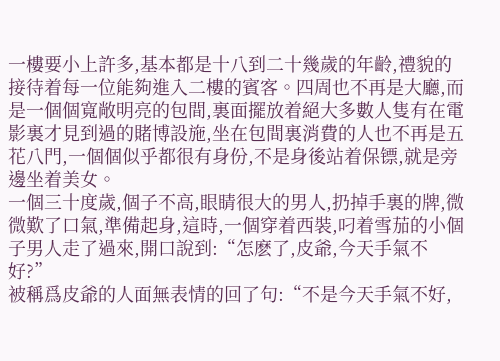一樓要小上許多,基本都是十八到二十幾歲的年齡,禮貌的接待着每一位能夠進入二樓的賓客。四周也不再是大廳,而是一個個寬敞明亮的包間,裏面擺放着絕大多數人隻有在電影裏才見到過的賭博設施,坐在包間裏消費的人也不再是五花八門,一個個似乎都很有身份,不是身後站着保镖,就是旁邊坐着美女。
一個三十度歲,個子不高,眼睛很大的男人,扔掉手裏的牌,微微歎了口氣,準備起身,這時,一個穿着西裝,叼着雪茄的小個子男人走了過來,開口說到:“怎麽了,皮爺,今天手氣不好?”
被稱爲皮爺的人面無表情的回了句:“不是今天手氣不好,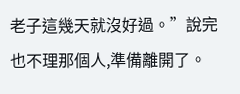老子這幾天就沒好過。”說完也不理那個人,準備離開了。